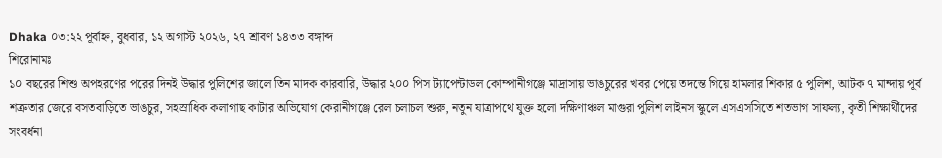Dhaka ০৩:২২ পূর্বাহ্ন, বুধবার, ১২ অগাস্ট ২০২৬, ২৭ শ্রাবণ ১৪৩৩ বঙ্গাব্দ
শিরোনামঃ
১০ বছরের শিশু অপহরণের পরের দিনই উদ্ধার পুলিশের জালে তিন মাদক কারবারি, উদ্ধার ২০০ পিস ট্যাপেন্টাডল কোম্পানীগঞ্জে মাদ্রাসায় ভাঙচুরের খবর পেয়ে তদন্তে গিয়ে হামলার শিকার ৫ পুলিশ, আটক ৭ মান্দায় পূর্ব শত্রুতার জেরে বসতবাড়িতে ভাঙচুর, সহস্রাধিক কলাগাছ কাটার অভিযোগ কেরানীগঞ্জে রেল চলাচল শুরু, নতুন যাত্রাপথে যুক্ত হলো দক্ষিণাঞ্চল মাগুরা পুলিশ লাইনস স্কুলে এসএসসিতে শতভাগ সাফল্য, কৃতী শিক্ষার্থীদের সংবর্ধনা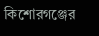কিশোরগঞ্জের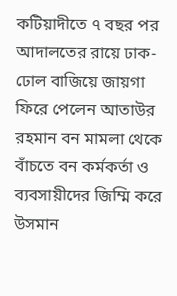কটিয়াদীতে ৭ বছর পর আদালতের রায়ে ঢাক-ঢোল বাজিয়ে জায়গা ফিরে পেলেন আতাউর রহমান বন মামলা থেকে বাঁচতে বন কর্মকর্তা ও ব্যবসায়ীদের জিম্মি করে উসমান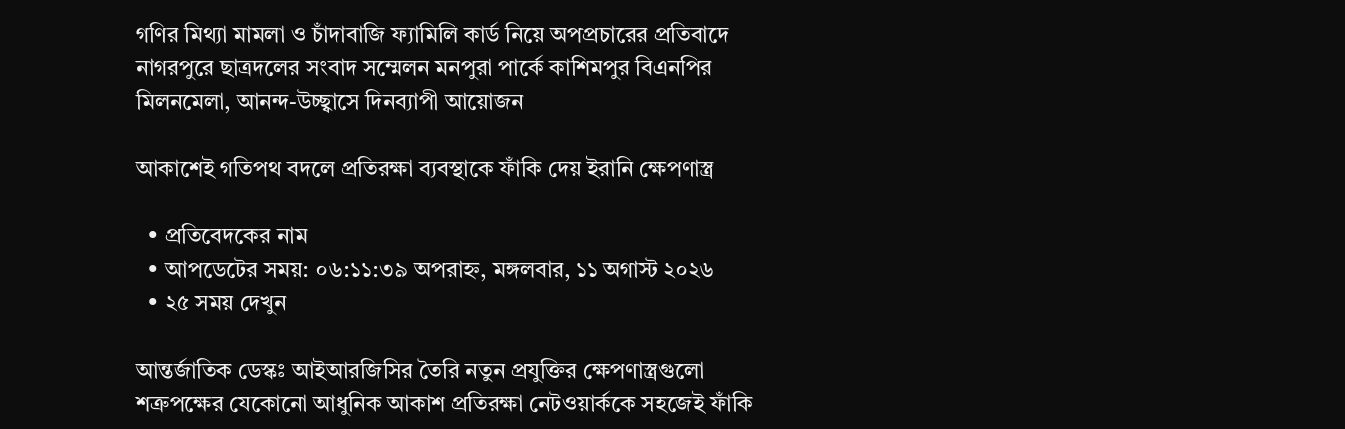গণির মিথ্যা মামলা ও চাঁদাবাজি ফ্যামিলি কার্ড নিয়ে অপপ্রচারের প্রতিবাদে নাগরপুরে ছাত্রদলের সংবাদ সম্মেলন মনপুরা পার্কে কাশিমপুর বিএনপির মিলনমেলা, আনন্দ-উচ্ছ্বাসে দিনব্যাপী আয়োজন

আকাশেই গতিপথ বদলে প্রতিরক্ষা ব্যবস্থাকে ফাঁকি দেয় ইরানি ক্ষেপণাস্ত্র

  • প্রতিবেদকের নাম
  • আপডেটের সময়: ০৬:১১:৩৯ অপরাহ্ন, মঙ্গলবার, ১১ অগাস্ট ২০২৬
  • ২৫ সময় দেখুন

আন্তর্জাতিক ডেস্কঃ আইআরজিসির তৈরি নতুন প্রযুক্তির ক্ষেপণাস্ত্রগুলো শত্রুপক্ষের যেকোনো আধুনিক আকাশ প্রতিরক্ষা নেটওয়ার্ককে সহজেই ফাঁকি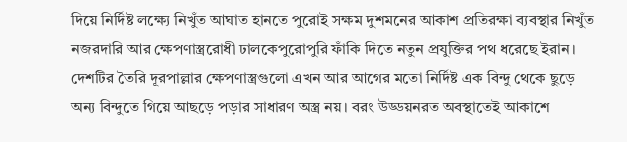দিয়ে নির্দিষ্ট লক্ষ্যে নিখুঁত আঘাত হানতে পুরোই সক্ষম দুশমনের আকাশ প্রতিরক্ষা ব্যবস্থার নিখুঁত নজরদারি আর ক্ষেপণাস্ত্ররোধী ঢালকেপুরোপুরি ফাঁকি দিতে নতুন প্রযুক্তির পথ ধরেছে ইরান। দেশটির তৈরি দূরপাল্লার ক্ষেপণাস্ত্রগুলো এখন আর আগের মতো নির্দিষ্ট এক বিন্দু থেকে ছুড়ে অন্য বিন্দুতে গিয়ে আছড়ে পড়ার সাধারণ অস্ত্র নয়। বরং উড্ডয়নরত অবস্থাতেই আকাশে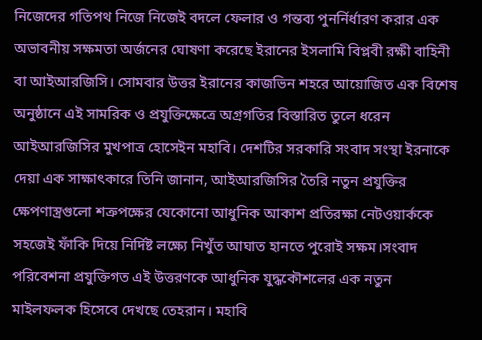নিজেদের গতিপথ নিজে নিজেই বদলে ফেলার ও গন্তব্য পুনর্নির্ধারণ করার এক অভাবনীয় সক্ষমতা অর্জনের ঘোষণা করেছে ইরানের ইসলামি বিপ্লবী রক্ষী বাহিনী বা আইআরজিসি। সোমবার উত্তর ইরানের কাজভিন শহরে আয়োজিত এক বিশেষ অনুষ্ঠানে এই সামরিক ও প্রযুক্তিক্ষেত্রে অগ্রগতির বিস্তারিত তুলে ধরেন আইআরজিসির মুখপাত্র হোসেইন মহাবি। দেশটির সরকারি সংবাদ সংস্থা ইরনাকে দেয়া এক সাক্ষাৎকারে তিনি জানান, আইআরজিসির তৈরি নতুন প্রযুক্তির ক্ষেপণাস্ত্রগুলো শত্রুপক্ষের যেকোনো আধুনিক আকাশ প্রতিরক্ষা নেটওয়ার্ককে সহজেই ফাঁকি দিয়ে নির্দিষ্ট লক্ষ্যে নিখুঁত আঘাত হানতে পুরোই সক্ষম।সংবাদ পরিবেশনা প্রযুক্তিগত এই উত্তরণকে আধুনিক যুদ্ধকৌশলের এক নতুন মাইলফলক হিসেবে দেখছে তেহরান। মহাবি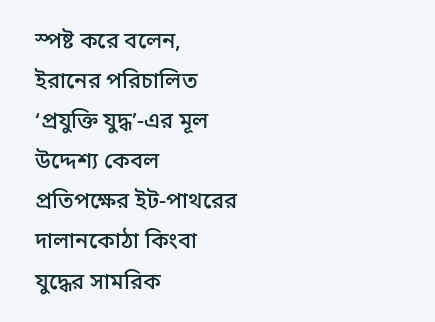স্পষ্ট করে বলেন, ইরানের পরিচালিত ‘প্রযুক্তি যুদ্ধ’-এর মূল উদ্দেশ্য কেবল প্রতিপক্ষের ইট-পাথরের দালানকোঠা কিংবা যুদ্ধের সামরিক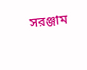সরঞ্জাম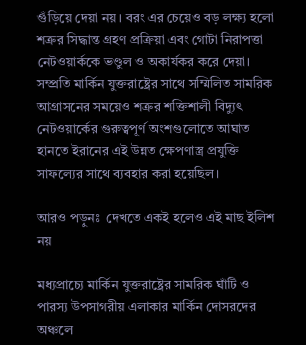গুঁড়িয়ে দেয়া নয়। বরং এর চেয়েও বড় লক্ষ্য হলো শত্রুর সিদ্ধান্ত গ্রহণ প্রক্রিয়া এবং গোটা নিরাপত্তা নেটওয়ার্ককে ভণ্ডুল ও অকার্যকর করে দেয়া। সম্প্রতি মার্কিন যুক্তরাষ্ট্রের সাথে সম্মিলিত সামরিক আগ্রাসনের সময়েও শত্রুর শক্তিশালী বিদ্যুৎ নেটওয়ার্কের গুরুত্বপূর্ণ অংশগুলোতে আঘাত হানতে ইরানের এই উন্নত ক্ষেপণাস্ত্র প্রযুক্তি সাফল্যের সাথে ব্যবহার করা হয়েছিল।

আরও পড়ুনঃ  দেখতে একই হলেও এই মাছ ইলিশ নয়

মধ্যপ্রাচ্যে মার্কিন যুক্তরাষ্ট্রের সামরিক ঘাঁটি ও পারস্য উপসাগরীয় এলাকার মার্কিন দোসরদের অঞ্চলে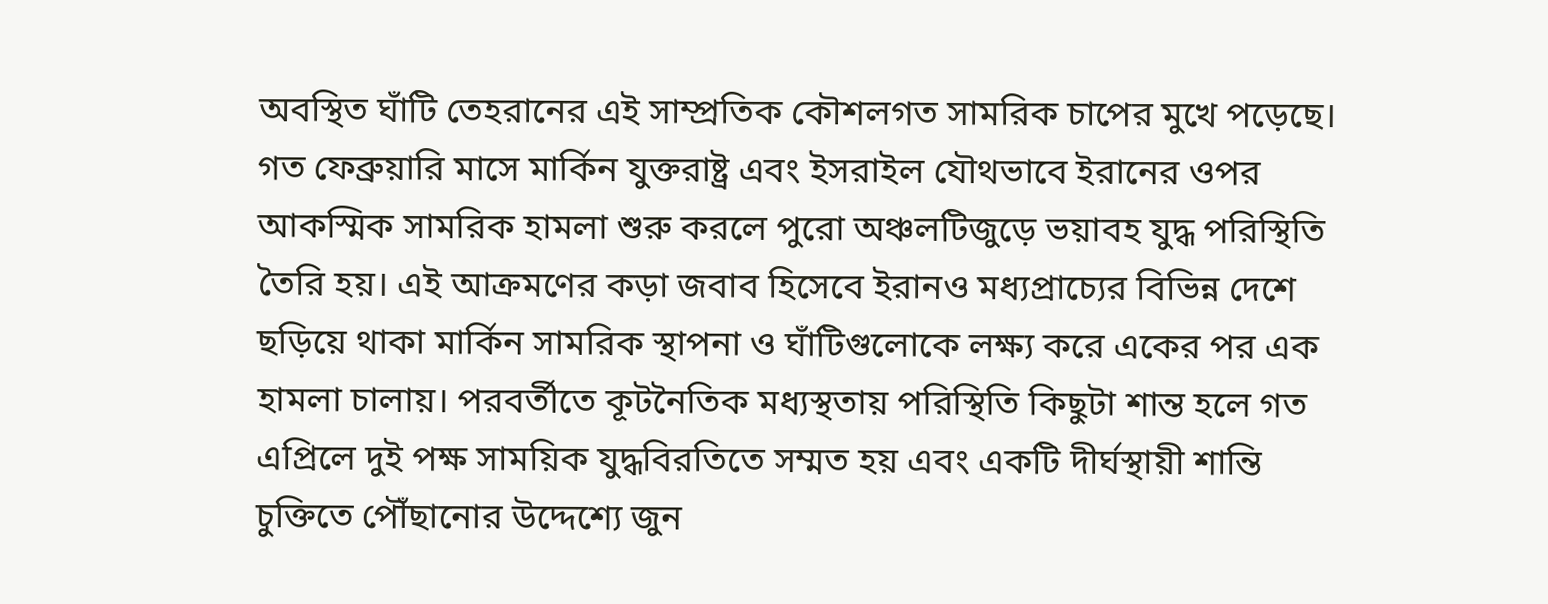অবস্থিত ঘাঁটি তেহরানের এই সাম্প্রতিক কৌশলগত সামরিক চাপের মুখে পড়েছে। গত ফেব্রুয়ারি মাসে মার্কিন যুক্তরাষ্ট্র এবং ইসরাইল যৌথভাবে ইরানের ওপর আকস্মিক সামরিক হামলা শুরু করলে পুরো অঞ্চলটিজুড়ে ভয়াবহ যুদ্ধ পরিস্থিতি তৈরি হয়। এই আক্রমণের কড়া জবাব হিসেবে ইরানও মধ্যপ্রাচ্যের বিভিন্ন দেশে ছড়িয়ে থাকা মার্কিন সামরিক স্থাপনা ও ঘাঁটিগুলোকে লক্ষ্য করে একের পর এক হামলা চালায়। পরবর্তীতে কূটনৈতিক মধ্যস্থতায় পরিস্থিতি কিছুটা শান্ত হলে গত এপ্রিলে দুই পক্ষ সাময়িক যুদ্ধবিরতিতে সম্মত হয় এবং একটি দীর্ঘস্থায়ী শান্তি চুক্তিতে পৌঁছানোর উদ্দেশ্যে জুন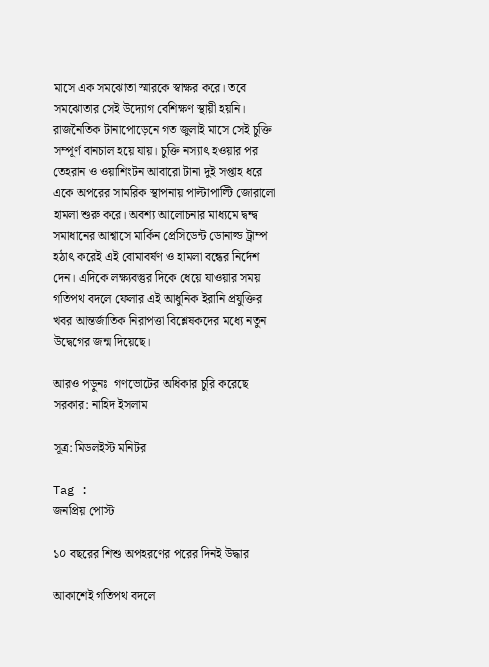মাসে এক সমঝোতা স্মারকে স্বাক্ষর করে। তবে সমঝোতার সেই উদ্যোগ বেশিক্ষণ স্থায়ী হয়নি। রাজনৈতিক টানাপোড়েনে গত জুলাই মাসে সেই চুক্তি সম্পূর্ণ বানচাল হয়ে যায়। চুক্তি নস্যাৎ হওয়ার পর তেহরান ও ওয়াশিংটন আবারো টানা দুই সপ্তাহ ধরে একে অপরের সামরিক স্থাপনায় পাল্টাপাল্টি জোরালো হামলা শুরু করে। অবশ্য আলোচনার মাধ্যমে দ্বন্দ্ব সমাধানের আশ্বাসে মার্কিন প্রেসিডেন্ট ডোনাল্ড ট্রাম্প হঠাৎ করেই এই বোমাবর্ষণ ও হামলা বন্ধের নির্দেশ দেন। এদিকে লক্ষ্যবস্তুর দিকে ধেয়ে যাওয়ার সময় গতিপথ বদলে ফেলার এই আধুনিক ইরানি প্রযুক্তির খবর আন্তর্জাতিক নিরাপত্তা বিশ্লেষকদের মধ্যে নতুন উদ্বেগের জন্ম দিয়েছে।

আরও পড়ুনঃ  গণভোটের অধিকার চুরি করেছে সরকার: নাহিদ ইসলাম

সূত্র: মিডলইস্ট মনিটর

Tag :
জনপ্রিয় পোস্ট

১০ বছরের শিশু অপহরণের পরের দিনই উদ্ধার

আকাশেই গতিপথ বদলে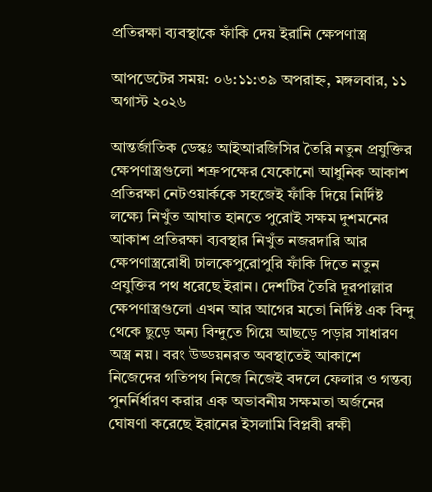প্রতিরক্ষা ব্যবস্থাকে ফাঁকি দেয় ইরানি ক্ষেপণাস্ত্র

আপডেটের সময়: ০৬:১১:৩৯ অপরাহ্ন, মঙ্গলবার, ১১ অগাস্ট ২০২৬

আন্তর্জাতিক ডেস্কঃ আইআরজিসির তৈরি নতুন প্রযুক্তির ক্ষেপণাস্ত্রগুলো শত্রুপক্ষের যেকোনো আধুনিক আকাশ প্রতিরক্ষা নেটওয়ার্ককে সহজেই ফাঁকি দিয়ে নির্দিষ্ট লক্ষ্যে নিখুঁত আঘাত হানতে পুরোই সক্ষম দুশমনের আকাশ প্রতিরক্ষা ব্যবস্থার নিখুঁত নজরদারি আর ক্ষেপণাস্ত্ররোধী ঢালকেপুরোপুরি ফাঁকি দিতে নতুন প্রযুক্তির পথ ধরেছে ইরান। দেশটির তৈরি দূরপাল্লার ক্ষেপণাস্ত্রগুলো এখন আর আগের মতো নির্দিষ্ট এক বিন্দু থেকে ছুড়ে অন্য বিন্দুতে গিয়ে আছড়ে পড়ার সাধারণ অস্ত্র নয়। বরং উড্ডয়নরত অবস্থাতেই আকাশে নিজেদের গতিপথ নিজে নিজেই বদলে ফেলার ও গন্তব্য পুনর্নির্ধারণ করার এক অভাবনীয় সক্ষমতা অর্জনের ঘোষণা করেছে ইরানের ইসলামি বিপ্লবী রক্ষী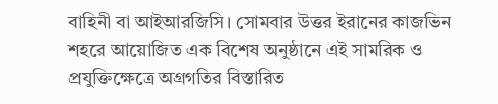বাহিনী বা আইআরজিসি। সোমবার উত্তর ইরানের কাজভিন শহরে আয়োজিত এক বিশেষ অনুষ্ঠানে এই সামরিক ও প্রযুক্তিক্ষেত্রে অগ্রগতির বিস্তারিত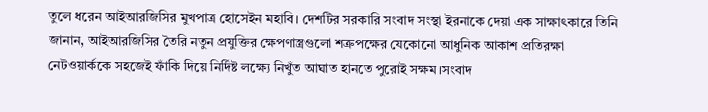তুলে ধরেন আইআরজিসির মুখপাত্র হোসেইন মহাবি। দেশটির সরকারি সংবাদ সংস্থা ইরনাকে দেয়া এক সাক্ষাৎকারে তিনি জানান, আইআরজিসির তৈরি নতুন প্রযুক্তির ক্ষেপণাস্ত্রগুলো শত্রুপক্ষের যেকোনো আধুনিক আকাশ প্রতিরক্ষা নেটওয়ার্ককে সহজেই ফাঁকি দিয়ে নির্দিষ্ট লক্ষ্যে নিখুঁত আঘাত হানতে পুরোই সক্ষম।সংবাদ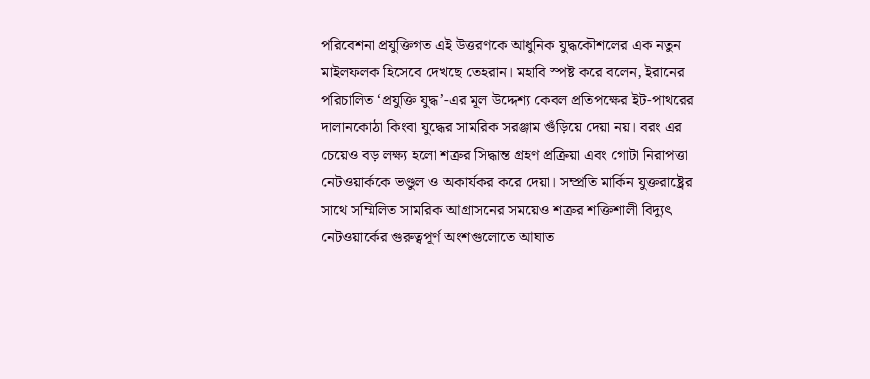পরিবেশনা প্রযুক্তিগত এই উত্তরণকে আধুনিক যুদ্ধকৌশলের এক নতুন মাইলফলক হিসেবে দেখছে তেহরান। মহাবি স্পষ্ট করে বলেন, ইরানের পরিচালিত ‘প্রযুক্তি যুদ্ধ’-এর মূল উদ্দেশ্য কেবল প্রতিপক্ষের ইট-পাথরের দালানকোঠা কিংবা যুদ্ধের সামরিক সরঞ্জাম গুঁড়িয়ে দেয়া নয়। বরং এর চেয়েও বড় লক্ষ্য হলো শত্রুর সিদ্ধান্ত গ্রহণ প্রক্রিয়া এবং গোটা নিরাপত্তা নেটওয়ার্ককে ভণ্ডুল ও অকার্যকর করে দেয়া। সম্প্রতি মার্কিন যুক্তরাষ্ট্রের সাথে সম্মিলিত সামরিক আগ্রাসনের সময়েও শত্রুর শক্তিশালী বিদ্যুৎ নেটওয়ার্কের গুরুত্বপূর্ণ অংশগুলোতে আঘাত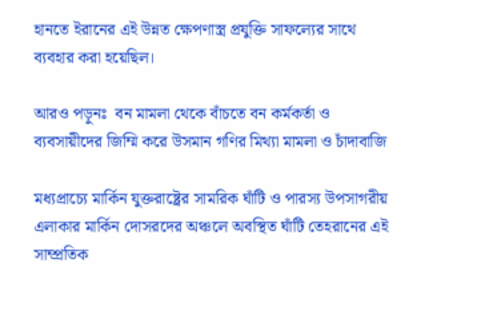হানতে ইরানের এই উন্নত ক্ষেপণাস্ত্র প্রযুক্তি সাফল্যের সাথে ব্যবহার করা হয়েছিল।

আরও পড়ুনঃ  বন মামলা থেকে বাঁচতে বন কর্মকর্তা ও ব্যবসায়ীদের জিম্মি করে উসমান গণির মিথ্যা মামলা ও চাঁদাবাজি

মধ্যপ্রাচ্যে মার্কিন যুক্তরাষ্ট্রের সামরিক ঘাঁটি ও পারস্য উপসাগরীয় এলাকার মার্কিন দোসরদের অঞ্চলে অবস্থিত ঘাঁটি তেহরানের এই সাম্প্রতিক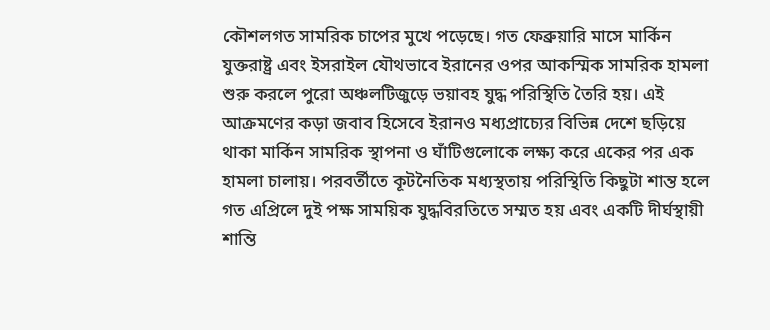কৌশলগত সামরিক চাপের মুখে পড়েছে। গত ফেব্রুয়ারি মাসে মার্কিন যুক্তরাষ্ট্র এবং ইসরাইল যৌথভাবে ইরানের ওপর আকস্মিক সামরিক হামলা শুরু করলে পুরো অঞ্চলটিজুড়ে ভয়াবহ যুদ্ধ পরিস্থিতি তৈরি হয়। এই আক্রমণের কড়া জবাব হিসেবে ইরানও মধ্যপ্রাচ্যের বিভিন্ন দেশে ছড়িয়ে থাকা মার্কিন সামরিক স্থাপনা ও ঘাঁটিগুলোকে লক্ষ্য করে একের পর এক হামলা চালায়। পরবর্তীতে কূটনৈতিক মধ্যস্থতায় পরিস্থিতি কিছুটা শান্ত হলে গত এপ্রিলে দুই পক্ষ সাময়িক যুদ্ধবিরতিতে সম্মত হয় এবং একটি দীর্ঘস্থায়ী শান্তি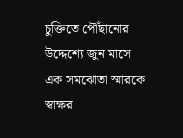চুক্তিতে পৌঁছানোর উদ্দেশ্যে জুন মাসে এক সমঝোতা স্মারকে স্বাক্ষর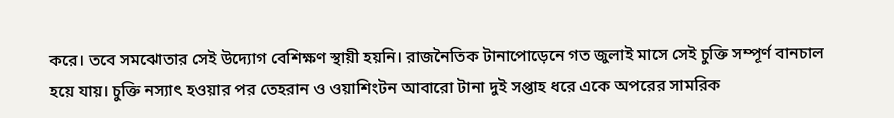করে। তবে সমঝোতার সেই উদ্যোগ বেশিক্ষণ স্থায়ী হয়নি। রাজনৈতিক টানাপোড়েনে গত জুলাই মাসে সেই চুক্তি সম্পূর্ণ বানচাল হয়ে যায়। চুক্তি নস্যাৎ হওয়ার পর তেহরান ও ওয়াশিংটন আবারো টানা দুই সপ্তাহ ধরে একে অপরের সামরিক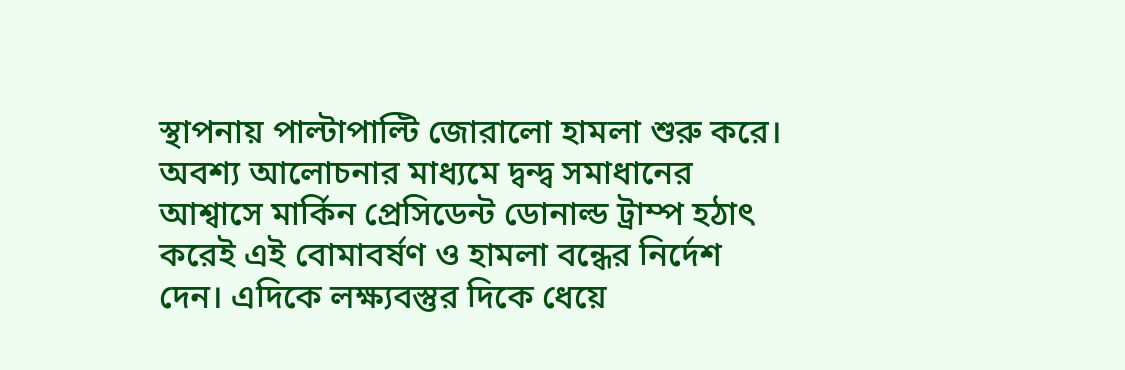স্থাপনায় পাল্টাপাল্টি জোরালো হামলা শুরু করে। অবশ্য আলোচনার মাধ্যমে দ্বন্দ্ব সমাধানের আশ্বাসে মার্কিন প্রেসিডেন্ট ডোনাল্ড ট্রাম্প হঠাৎ করেই এই বোমাবর্ষণ ও হামলা বন্ধের নির্দেশ দেন। এদিকে লক্ষ্যবস্তুর দিকে ধেয়ে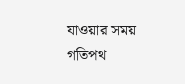যাওয়ার সময় গতিপথ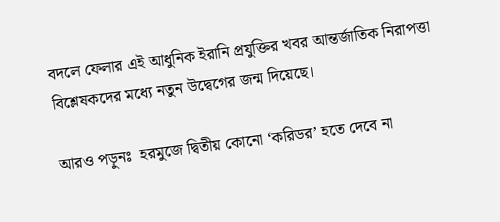বদলে ফেলার এই আধুনিক ইরানি প্রযুক্তির খবর আন্তর্জাতিক নিরাপত্তা বিশ্লেষকদের মধ্যে নতুন উদ্বেগের জন্ম দিয়েছে।

আরও পড়ুনঃ  হরমুজে দ্বিতীয় কোনো ‘করিডর’ হতে দেবে না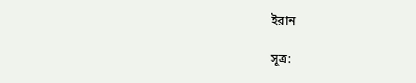ইরান

সূত্র: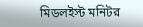মিডলইস্ট মনিটর